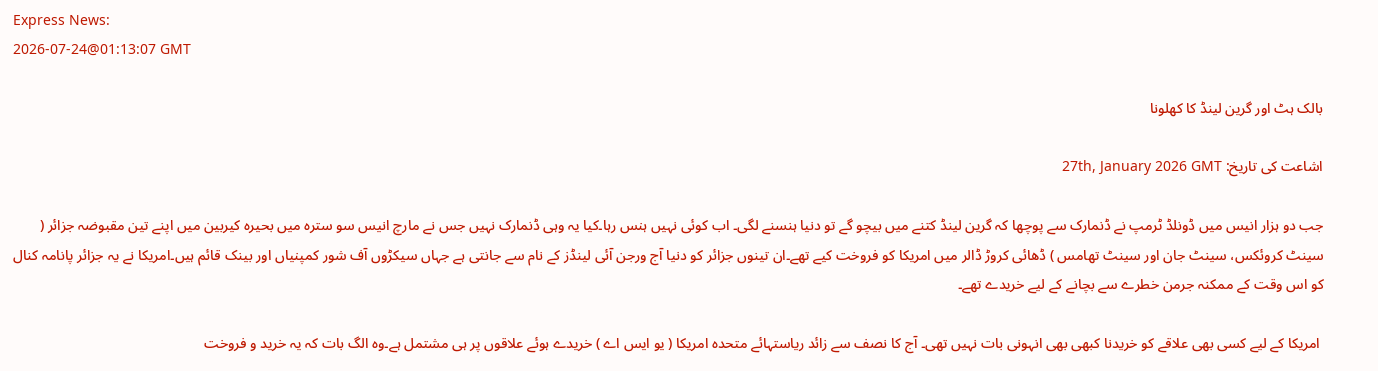Express News:
2026-07-24@01:13:07 GMT

بالک ہٹ اور گرین لینڈ کا کھلونا

اشاعت کی تاریخ: 27th, January 2026 GMT

جب دو ہزار انیس میں ڈونلڈ ٹرمپ نے ڈنمارک سے پوچھا کہ گرین لینڈ کتنے میں بیچو گے تو دنیا ہنسنے لگی۔ اب کوئی نہیں ہنس رہا۔کیا یہ وہی ڈنمارک نہیں جس نے مارچ انیس سو سترہ میں بحیرہ کیربین میں اپنے تین مقبوضہ جزائر ( سینٹ کروئکس، سینٹ جان اور سینٹ تھامس ) ڈھائی کروڑ ڈالر میں امریکا کو فروخت کیے تھے۔ان تینوں جزائر کو دنیا آج ورجن آئی لینڈز کے نام سے جانتی ہے جہاں سیکڑوں آف شور کمپنیاں اور بینک قائم ہیں۔امریکا نے یہ جزائر پانامہ کنال کو اس وقت کے ممکنہ جرمن خطرے سے بچانے کے لیے خریدے تھے۔

 امریکا کے لیے کسی بھی علاقے کو خریدنا کبھی بھی انہونی بات نہیں تھی۔ آج کا نصف سے زائد ریاستہائے متحدہ امریکا ( یو ایس اے ) خریدے ہوئے علاقوں پر ہی مشتمل ہے۔وہ الگ بات کہ یہ خرید و فروخت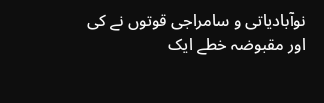نوآبادیاتی و سامراجی قوتوں نے کی اور مقبوضہ خطے ایک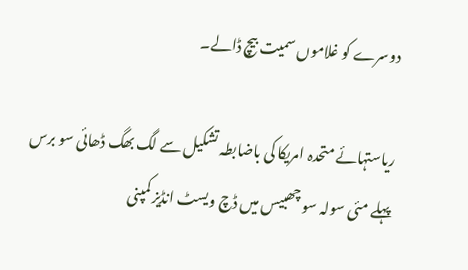دوسرے کو غلاموں سمیت بیچ ڈالے۔

ریاستہائے متحدہ امریکا کی باضابطہ تشکیل سے لگ بھگ ڈھائی سو برس پہلے مئی سولہ سو چھبیس میں ڈچ ویسٹ انڈیز کمپنی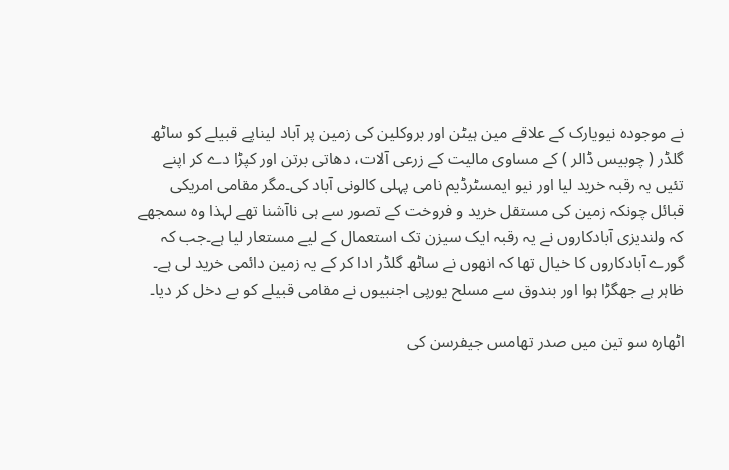نے موجودہ نیویارک کے علاقے مین ہیٹن اور بروکلین کی زمین پر آباد لیناپے قبیلے کو ساٹھ گلڈر ( چوبیس ڈالر ) کے مساوی مالیت کے زرعی آلات، دھاتی برتن اور کپڑا دے کر اپنے تئیں یہ رقبہ خرید لیا اور نیو ایمسٹرڈیم نامی پہلی کالونی آباد کی۔مگر مقامی امریکی قبائل چونکہ زمین کی مستقل خرید و فروخت کے تصور سے ہی ناآشنا تھے لہذا وہ سمجھے کہ ولندیزی آبادکاروں نے یہ رقبہ ایک سیزن تک استعمال کے لیے مستعار لیا ہے۔جب کہ گورے آبادکاروں کا خیال تھا کہ انھوں نے ساٹھ گلڈر ادا کر کے یہ زمین دائمی خرید لی ہے۔ ظاہر ہے جھگڑا ہوا اور بندوق سے مسلح یورپی اجنبیوں نے مقامی قبیلے کو بے دخل کر دیا۔

اٹھارہ سو تین میں صدر تھامس جیفرسن کی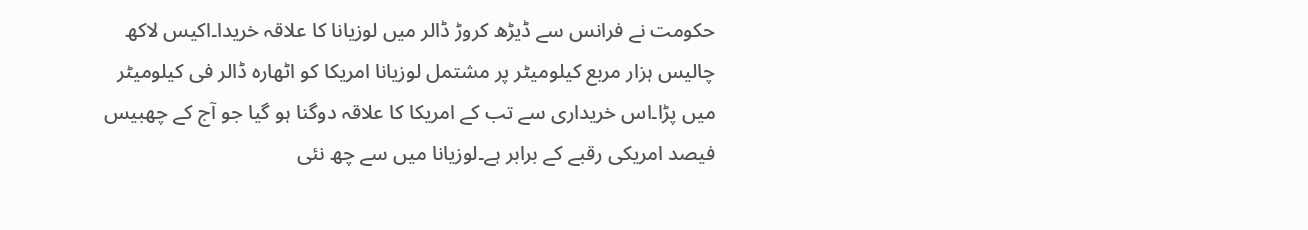حکومت نے فرانس سے ڈیڑھ کروڑ ڈالر میں لوزیانا کا علاقہ خریدا۔اکیس لاکھ چالیس ہزار مربع کیلومیٹر پر مشتمل لوزیانا امریکا کو اٹھارہ ڈالر فی کیلومیٹر میں پڑا۔اس خریداری سے تب کے امریکا کا علاقہ دوگنا ہو گیا جو آج کے چھبیس فیصد امریکی رقبے کے برابر ہے۔لوزیانا میں سے چھ نئی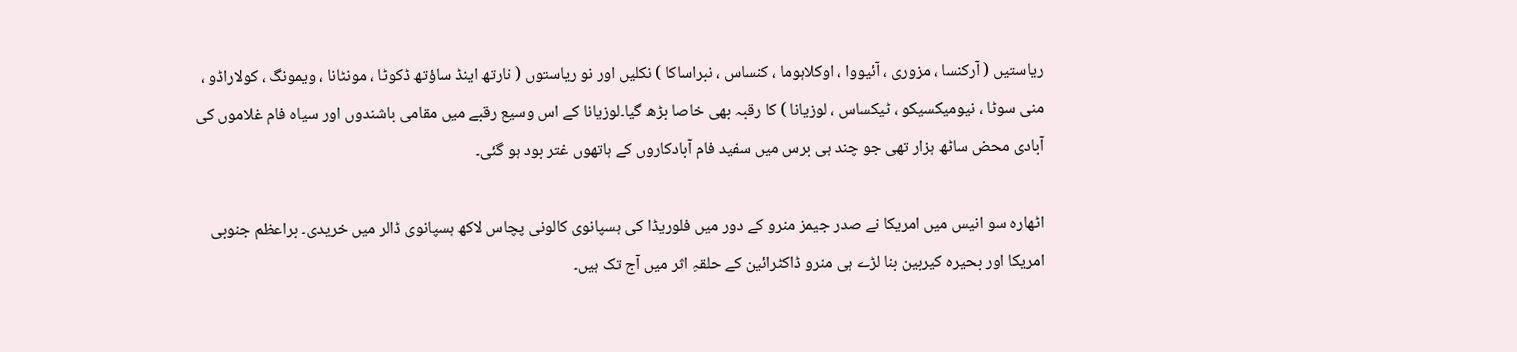ریاستیں ( آرکنسا ، مزوری ، آئیووا ، اوکلاہوما ، کنساس ، نبراساکا ) نکلیں اور نو ریاستوں ( نارتھ اینڈ ساؤتھ ڈکوٹا ، مونٹانا ، ویمونگ ، کولاراڈو ، منی سوٹا ، نیومیکسیکو ، ٹیکساس ، لوزیانا ) کا رقبہ بھی خاصا بڑھ گیا۔لوزیانا کے اس وسیع رقبے میں مقامی باشندوں اور سیاہ فام غلاموں کی آبادی محض ساٹھ ہزار تھی جو چند ہی برس میں سفید فام آبادکاروں کے ہاتھوں غتر بود ہو گئی۔

اٹھارہ سو انیس میں امریکا نے صدر جیمز منرو کے دور میں فلوریڈا کی ہسپانوی کالونی پچاس لاکھ ہسپانوی ڈالر میں خریدی۔ براعظم جنوبی امریکا اور بحیرہ کیربین بنا لڑے ہی منرو ڈاکٹرائین کے حلقہِ اثر میں آج تک ہیں۔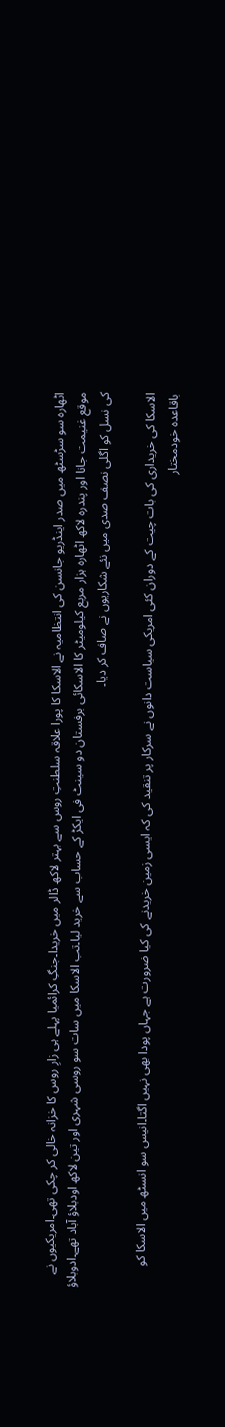اٹھارہ سو سڑسٹھ میں صدر اینڈریو جانسن کی انتظامیہ نے الاسکا کا پورا علاقہ سلطنتِ روس سے بہتر لاکھ ڈالر میں خریدا۔جنگِ کرائمیا پہلے ہی زارِ روس کا خزانہ خالی کر چکی تھی۔امریکیوں نے موقع غنیمت جانا اور پندرہ لاکھ اٹھارہ ہزار مربع کیلومیٹر کا الاسکائی برفستان دو سینٹ فی ایکڑ کے حساب سے خرید لیا۔تب الاسکا میں سات سو روسی شہری اور تین لاکھ اودبلاؤ آباد تھے۔ادوبلاؤ کی نسل کو اگلی نصف صدی میں نئے شکاریوں نے صاف کر دیا۔

الاسکا کی خریداری کی بات چیت کے دوران کئی امریکی سیاست دانوں نے سرکار پر تنقید کی کہ ایسی زمین خریدنے کی کیا ضرورت ہے جہاں پودا بھی نہیں اگتا۔انیس سو انسٹھ میں الاسکا کو باقاعدہ خودمختار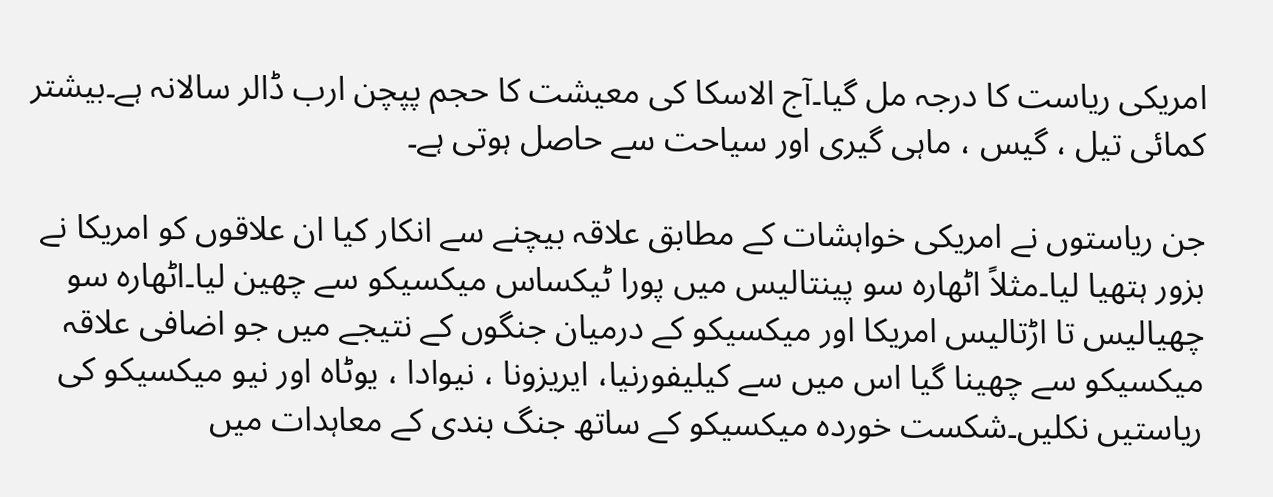امریکی ریاست کا درجہ مل گیا۔آج الاسکا کی معیشت کا حجم پپچن ارب ڈالر سالانہ ہے۔بیشتر کمائی تیل ، گیس ، ماہی گیری اور سیاحت سے حاصل ہوتی ہے۔

جن ریاستوں نے امریکی خواہشات کے مطابق علاقہ بیچنے سے انکار کیا ان علاقوں کو امریکا نے بزور ہتھیا لیا۔مثلاً اٹھارہ سو پینتالیس میں پورا ٹیکساس میکسیکو سے چھین لیا۔اٹھارہ سو چھیالیس تا اڑتالیس امریکا اور میکسیکو کے درمیان جنگوں کے نتیجے میں جو اضافی علاقہ میکسیکو سے چھینا گیا اس میں سے کیلیفورنیا، ایریزونا ، نیوادا ، یوٹاہ اور نیو میکسیکو کی ریاستیں نکلیں۔شکست خوردہ میکسیکو کے ساتھ جنگ بندی کے معاہدات میں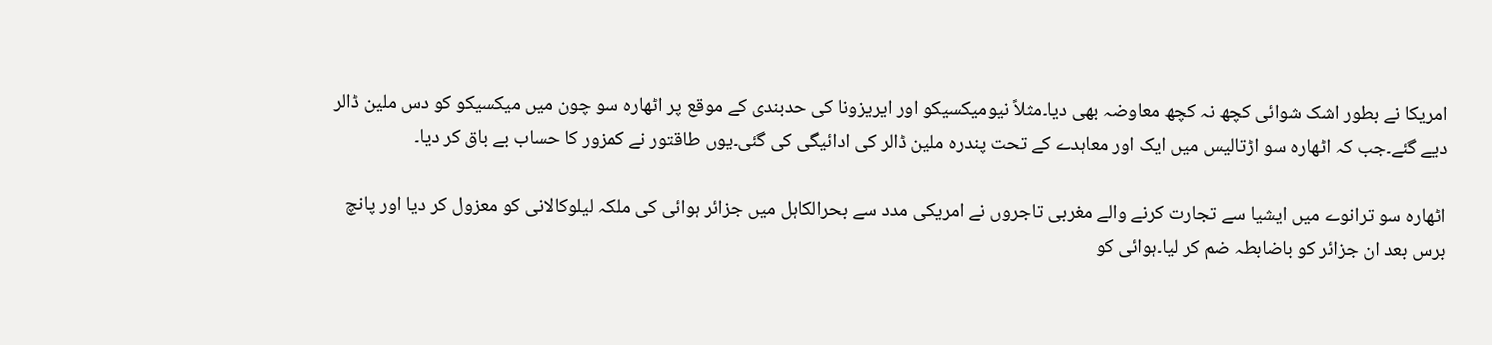امریکا نے بطور اشک شوائی کچھ نہ کچھ معاوضہ بھی دیا۔مثلاً نیومیکسیکو اور ایریزونا کی حدبندی کے موقع پر اٹھارہ سو چون میں میکسیکو کو دس ملین ڈالر دیے گئے۔جب کہ اٹھارہ سو اڑتالیس میں ایک اور معاہدے کے تحت پندرہ ملین ڈالر کی ادائیگی کی گئی۔یوں طاقتور نے کمزور کا حساب بے باق کر دیا۔

اٹھارہ سو ترانوے میں ایشیا سے تجارت کرنے والے مغربی تاجروں نے امریکی مدد سے بحرالکاہل میں جزائر ہوائی کی ملکہ لیلوکالانی کو معزول کر دیا اور پانچ برس بعد ان جزائر کو باضابطہ ضم کر لیا۔ہوائی کو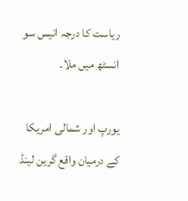ریاست کا درجہ انیس سو انسٹھ میں ملا۔

یورپ اور شمالی امریکا کے درمیان واقع گرین لینڈ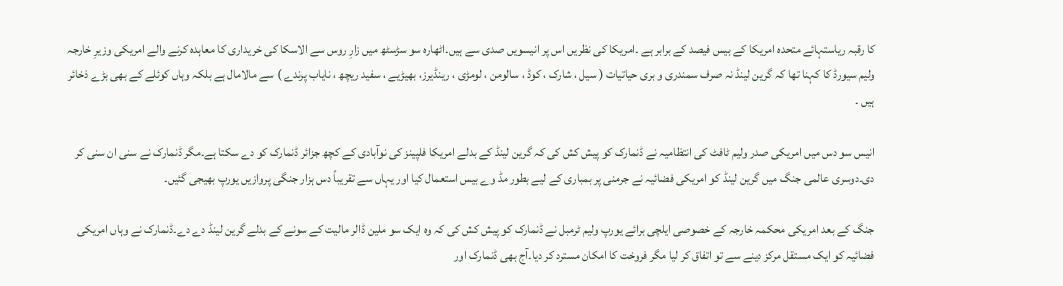کا رقبہ ریاستہائے متحدہ امریکا کے بیس فیصد کے برابر ہے ۔امریکا کی نظریں اس پر انیسویں صدی سے ہیں۔اٹھارہ سو سڑسٹھ میں زارِ روس سے الاسکا کی خریداری کا معاہدہ کرنے والے امریکی وزیرِ خارجہ ولیم سیورڈ کا کہنا تھا کہ گرین لینڈ نہ صرف سمندری و بری حیاتیات ( سیل ، شارک ، کوڈ ، سالومن ، لومڑی ، رینڈیرز، بھیڑیے ، سفید ریچھ ، نایاب پرندے ) سے مالامال ہے بلکہ وہاں کوئلے کے بھی بڑے ذخائر ہیں ۔

انیس سو دس میں امریکی صدر ولیم ٹافٹ کی انتظامیہ نے ڈنمارک کو پیش کش کی کہ گرین لینڈ کے بدلے امریکا فلپینز کی نوآبادی کے کچھ جزائر ڈنمارک کو دے سکتا ہے۔مگر ڈنمارک نے سنی ان سنی کر دی۔دوسری عالمی جنگ میں گرین لینڈ کو امریکی فضائیہ نے جرمنی پر بمباری کے لیے بطور مڈ وے بیس استعمال کیا اور یہاں سے تقریباً دس ہزار جنگی پروازیں یورپ بھیجی گئیں۔

جنگ کے بعد امریکی محکمہ خارجہ کے خصوصی ایلچی برائے یورپ ولیم ٹرمبل نے ڈنمارک کو پیش کش کی کہ وہ ایک سو ملین ڈالر مالیت کے سونے کے بدلے گرین لینڈ دے دے۔ڈنمارک نے وہاں امریکی فضائیہ کو ایک مستقل مرکز دینے سے تو اتفاق کر لیا مگر فروخت کا امکان مسترد کر دیا۔آج بھی ڈنمارک اور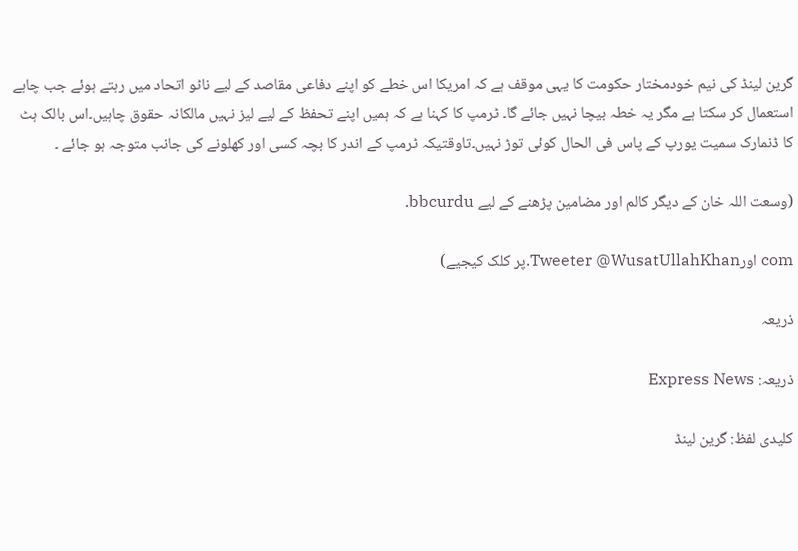گرین لینڈ کی نیم خودمختار حکومت کا یہی موقف ہے کہ امریکا اس خطے کو اپنے دفاعی مقاصد کے لیے ناٹو اتحاد میں رہتے ہوئے جب چاہے استعمال کر سکتا ہے مگر یہ خطہ بیچا نہیں جائے گا۔ ٹرمپ کا کہنا ہے کہ ہمیں اپنے تحفظ کے لیے لیز نہیں مالکانہ حقوق چاہیں۔اس بالک ہٹ کا ڈنمارک سمیت یورپ کے پاس فی الحال کوئی توڑ نہیں۔تاوقتیکہ ٹرمپ کے اندر کا بچہ کسی اور کھلونے کی جانب متوجہ ہو جائے ۔

(وسعت اللہ خان کے دیگر کالم اور مضامین پڑھنے کے لیے bbcurdu.

com اورTweeter @WusatUllahKhan.پر کلک کیجیے)

ذریعہ

ذریعہ: Express News

کلیدی لفظ: گرین لینڈ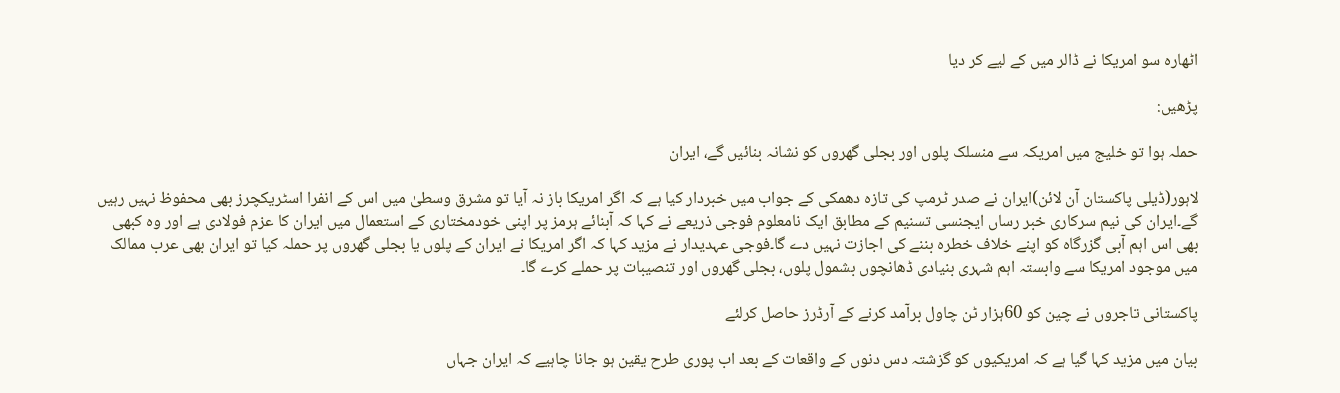اٹھارہ سو امریکا نے ڈالر میں کے لیے کر دیا

پڑھیں:

حملہ ہوا تو خلیج میں امریکہ سے منسلک پلوں اور بجلی گھروں کو نشانہ بنائیں گے، ایران

لاہور(ڈیلی پاکستان آن لائن)ایران نے صدر ٹرمپ کی تازہ دھمکی کے جواب میں خبردار کیا ہے کہ اگر امریکا باز نہ آیا تو مشرق وسطیٰ میں اس کے انفرا اسٹریکچرز بھی محفوظ نہیں رہیں گے۔ایران کی نیم سرکاری خبر رساں ایجنسی تسنیم کے مطابق ایک نامعلوم فوجی ذریعے نے کہا کہ آبنائے ہرمز پر اپنی خودمختاری کے استعمال میں ایران کا عزم فولادی ہے اور وہ کبھی بھی اس اہم آبی گزرگاہ کو اپنے خلاف خطرہ بننے کی اجازت نہیں دے گا۔فوجی عہدیدار نے مزید کہا کہ اگر امریکا نے ایران کے پلوں یا بجلی گھروں پر حملہ کیا تو ایران بھی عرب ممالک میں موجود امریکا سے وابستہ اہم شہری بنیادی ڈھانچوں بشمول پلوں، بجلی گھروں اور تنصیبات پر حملے کرے گا۔

پاکستانی تاجروں نے چین کو 60ہزار ٹن چاول برآمد کرنے کے آرڈرز حاصل کرلئے

بیان میں مزید کہا گیا ہے کہ امریکیوں کو گزشتہ دس دنوں کے واقعات کے بعد اب پوری طرح یقین ہو جانا چاہیے کہ ایران جہاں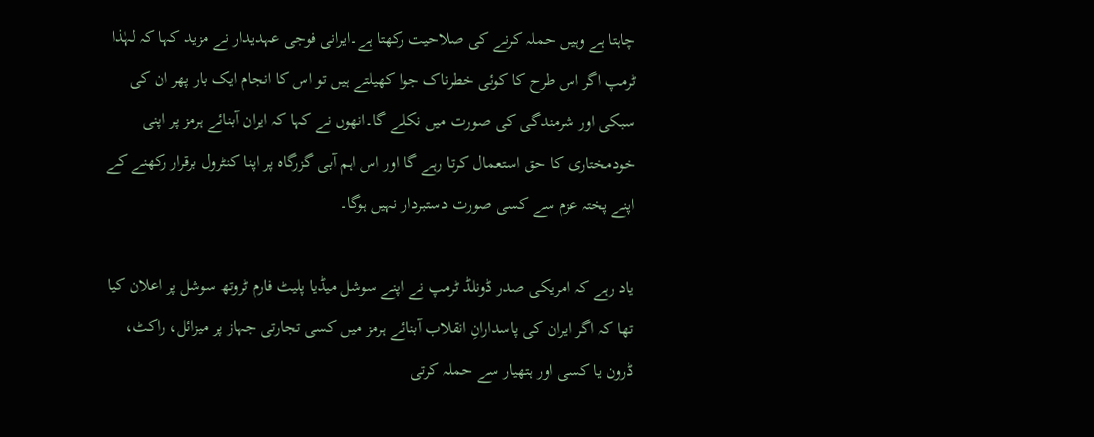چاہتا ہے وہیں حملہ کرنے کی صلاحیت رکھتا ہے۔ایرانی فوجی عہدیدار نے مزید کہا کہ لہٰذا ٹرمپ اگر اس طرح کا کوئی خطرناک جوا کھیلتے ہیں تو اس کا انجام ایک بار پھر ان کی سبکی اور شرمندگی کی صورت میں نکلے گا۔انھوں نے کہا کہ ایران آبنائے ہرمز پر اپنی خودمختاری کا حق استعمال کرتا رہے گا اور اس اہم آبی گزرگاہ پر اپنا کنٹرول برقرار رکھنے کے اپنے پختہ عزم سے کسی صورت دستبردار نہیں ہوگا۔

یاد رہے کہ امریکی صدر ڈونلڈ ٹرمپ نے اپنے سوشل میڈیا پلیٹ فارم ٹروتھ سوشل پر اعلان کیا تھا کہ اگر ایران کی پاسدارانِ انقلاب آبنائے ہرمز میں کسی تجارتی جہاز پر میزائل، راکٹ، ڈرون یا کسی اور ہتھیار سے حملہ کرتی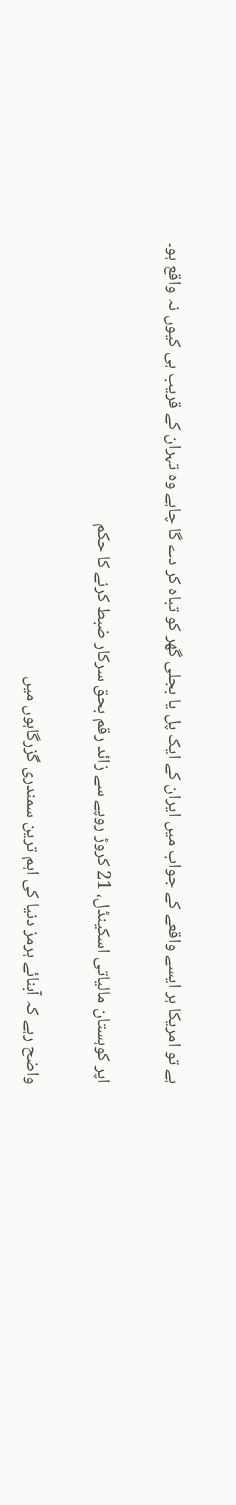ہے تو امریکا ہر ایسے واقعے کے جواب میں ایران کے ایک پل یا بجلی گھر کو تباہ کر دے گا چاہے وہ تہران کے قریب ہی کیوں نہ واقع ہو۔

اپر کوہستان مالیاتی اسکینڈل، 21 کروڑ روپے سے زائد رقم بحق سرکار ضبط کرنے کا حکم

واضح رہے کہ آبنائے ہرمز دنیا کی اہم ترین سمندری گزرگاہوں میں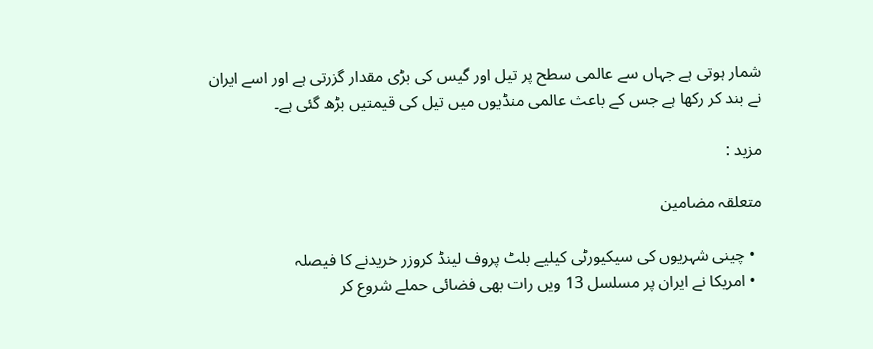شمار ہوتی ہے جہاں سے عالمی سطح پر تیل اور گیس کی بڑی مقدار گزرتی ہے اور اسے ایران نے بند کر رکھا ہے جس کے باعث عالمی منڈیوں میں تیل کی قیمتیں بڑھ گئی ہے۔

مزید :

متعلقہ مضامین

  • چینی شہریوں کی سیکیورٹی کیلیے بلٹ پروف لینڈ کروزر خریدنے کا فیصلہ
  • امریکا نے ایران پر مسلسل 13 ویں رات بھی فضائی حملے شروع کر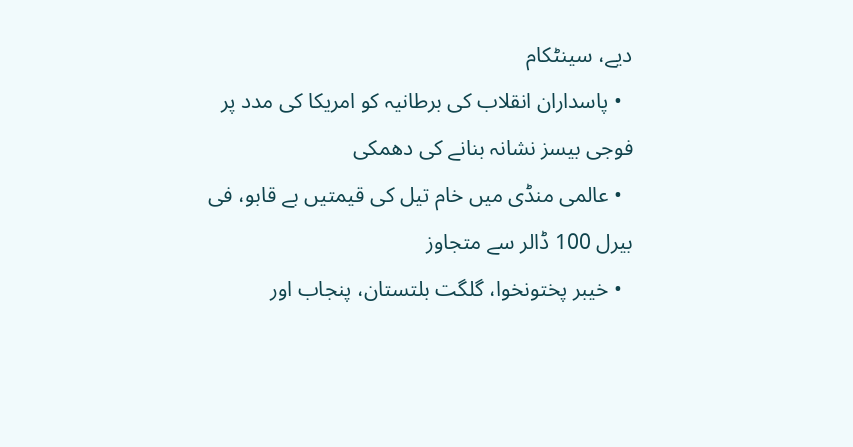دیے، سینٹکام
  • پاسداران انقلاب کی برطانیہ کو امریکا کی مدد پر فوجی بیسز نشانہ بنانے کی دھمکی
  • عالمی منڈی میں خام تیل کی قیمتیں بے قابو، فی بیرل 100 ڈالر سے متجاوز
  • خیبر پختونخوا، گلگت بلتستان، پنجاب اور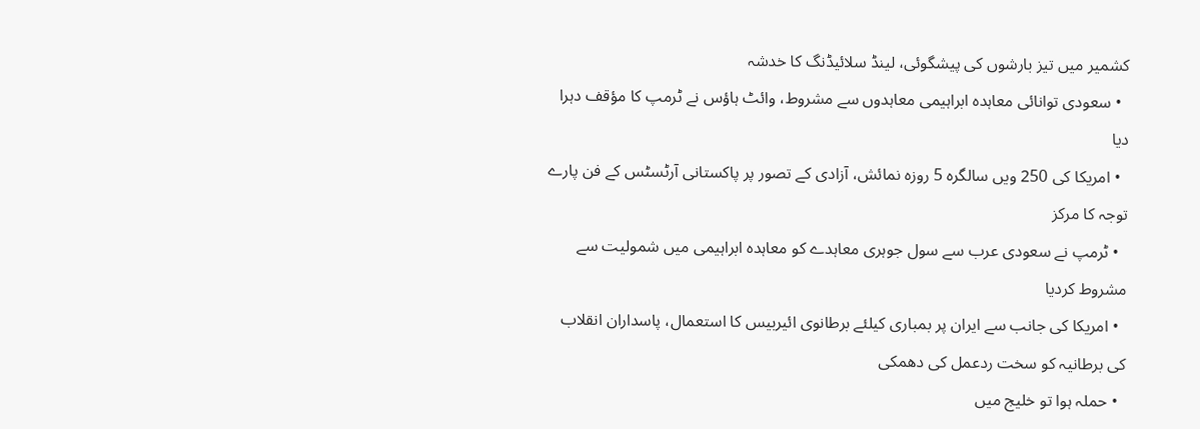کشمیر میں تیز بارشوں کی پیشگوئی، لینڈ سلائیڈنگ کا خدشہ
  • سعودی توانائی معاہدہ ابراہیمی معاہدوں سے مشروط، وائٹ ہاؤس نے ٹرمپ کا مؤقف دہرا دیا
  • امریکا کی 250 ویں سالگرہ 5 روزہ نمائش، آزادی کے تصور پر پاکستانی آرٹسٹس کے فن پارے توجہ کا مرکز
  • ٹرمپ نے سعودی عرب سے سول جوہری معاہدے کو معاہدہ ابراہیمی میں شمولیت سے مشروط کردیا
  • امریکا کی جانب سے ایران پر بمباری کیلئے برطانوی ائیربیس کا استعمال، پاسداران انقلاب کی برطانیہ کو سخت ردعمل کی دھمکی
  • حملہ ہوا تو خلیج میں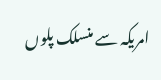امریکہ سے منسلک پلوں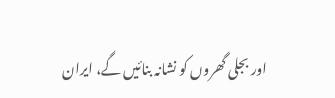اور بجلی گھروں کو نشانہ بنائیں گے، ایران